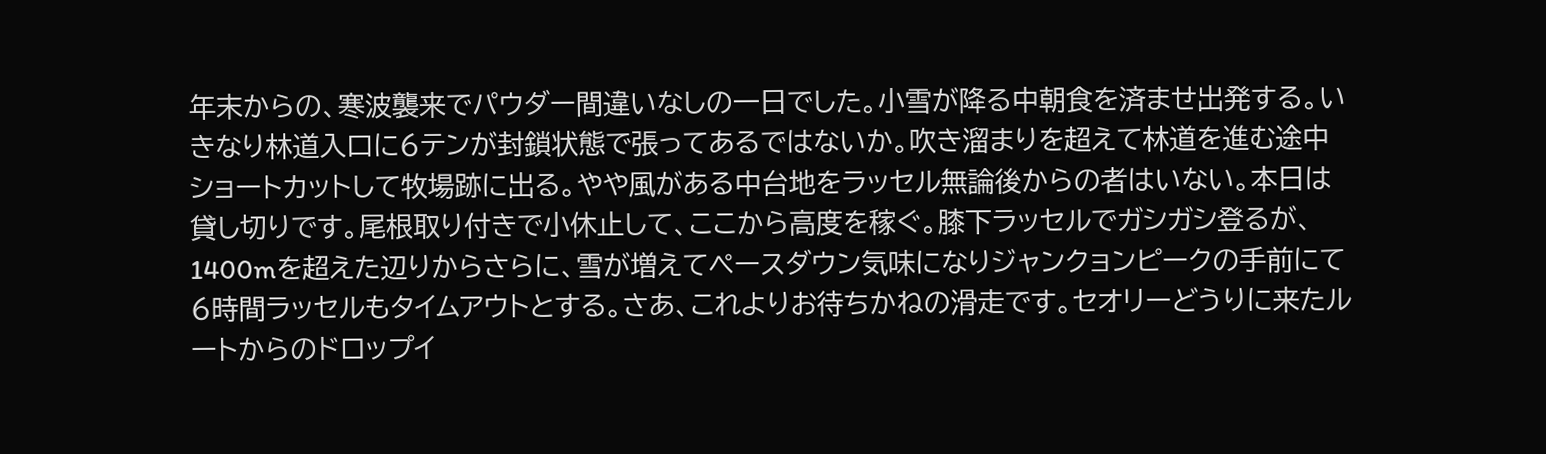年末からの、寒波襲来でパウダー間違いなしの一日でした。小雪が降る中朝食を済ませ出発する。いきなり林道入口に6テンが封鎖状態で張ってあるではないか。吹き溜まりを超えて林道を進む途中ショートカットして牧場跡に出る。やや風がある中台地をラッセル無論後からの者はいない。本日は貸し切りです。尾根取り付きで小休止して、ここから高度を稼ぐ。膝下ラッセルでガシガシ登るが、1400mを超えた辺りからさらに、雪が増えてペースダウン気味になりジャンクョンピークの手前にて6時間ラッセルもタイムアウトとする。さあ、これよりお待ちかねの滑走です。セオリーどうりに来たルートからのドロップイ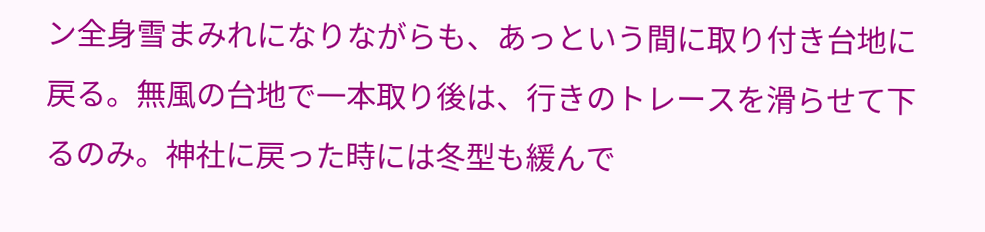ン全身雪まみれになりながらも、あっという間に取り付き台地に戻る。無風の台地で一本取り後は、行きのトレースを滑らせて下るのみ。神社に戻った時には冬型も緩んで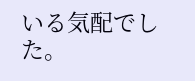いる気配でした。